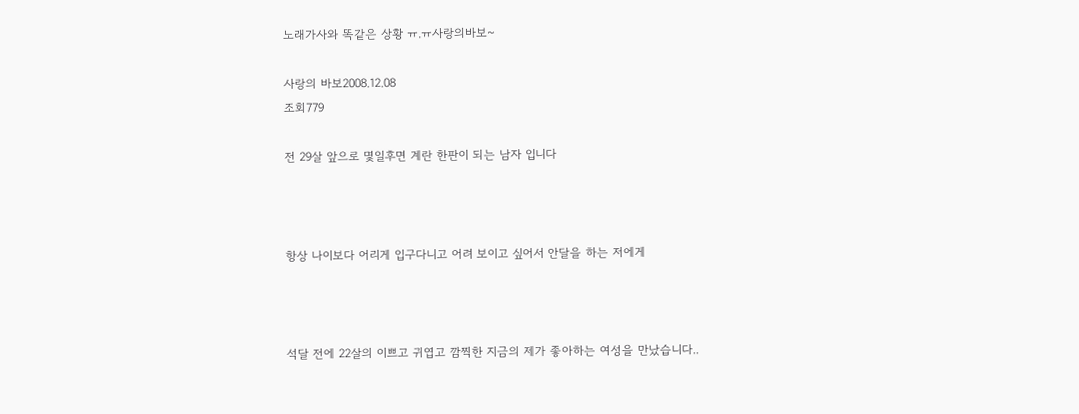노래가사와 똑같은 상황 ㅠ.ㅠ사랑의바보~

사랑의 바보2008.12.08
조회779

전 29살 앞으로 몇일후면 계란 한판이 되는 남자 입니다



항상 나이보다 어리게 입구다니고 어려 보이고 싶어서 안달을 하는 저에게



석달 전에 22살의 이쁘고 귀엽고 깜찍한 지금의 제가 좋아하는 여성을 만났습니다..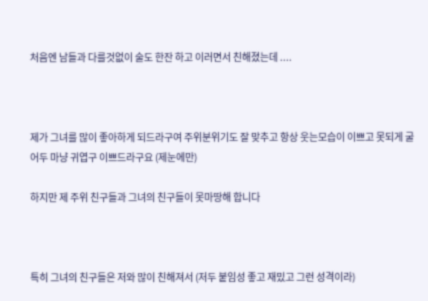처음엔 남들과 다를것없이 술도 한잔 하고 이러면서 친해졌는데 ....



제가 그녀를 많이 좋아하게 되드라구여 주위분위기도 잘 맞추고 항상 웃는모습이 이쁘고 못되게 굴어두 마냥 귀엽구 이쁘드라구요 (제눈에만)

하지만 제 주위 친구들과 그녀의 친구들이 못마땅해 합니다



특히 그녀의 친구들은 저와 많이 친해져서 (저두 붙임성 좋고 재밌고 그런 성격이라)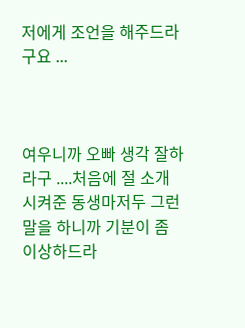저에게 조언을 해주드라구요 ...



여우니까 오빠 생각 잘하라구 ....처음에 절 소개 시켜준 동생마저두 그런말을 하니까 기분이 좀 이상하드라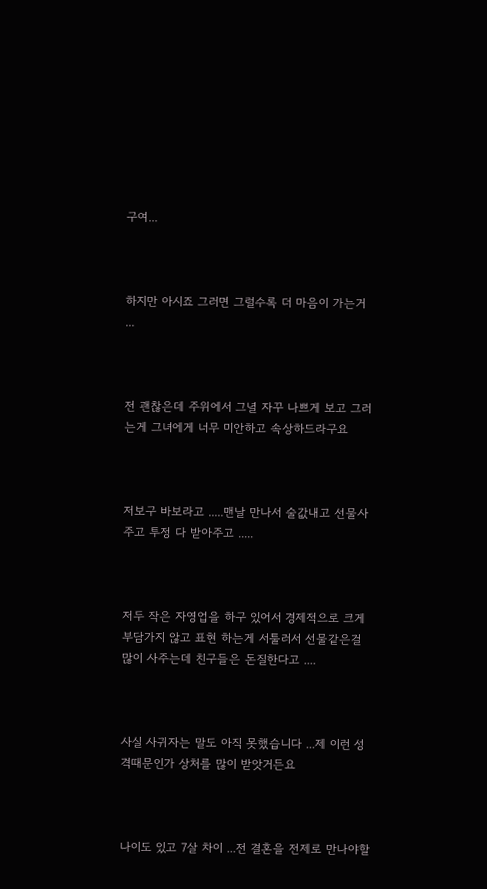구여...



하지만 아시죠 그러면 그럴수록 더 마음이 가는거 ...



전 괜찮은데 주위에서 그녈 자꾸 나쁘게 보고 그러는게 그녀에게 너무 미안하고 속상하드라구요



저보구 바보라고 .....맨날 만나서 술값내고 선물사주고 투정 다 받아주고 .....



저두 작은 자영업을 하구 있어서 경제적으로 크게 부담가지 않고 표현 하는게 서툴러서 선물같은걸 많이 사주는데 친구들은 돈질한다고 ....



사실 사귀자는 말도 아직 못했습니다 ...제 이런 성격때문인가 상처를 많이 받앗거든요



나이도 있고 7살 차이 ...전 결혼을 전제로 만나야할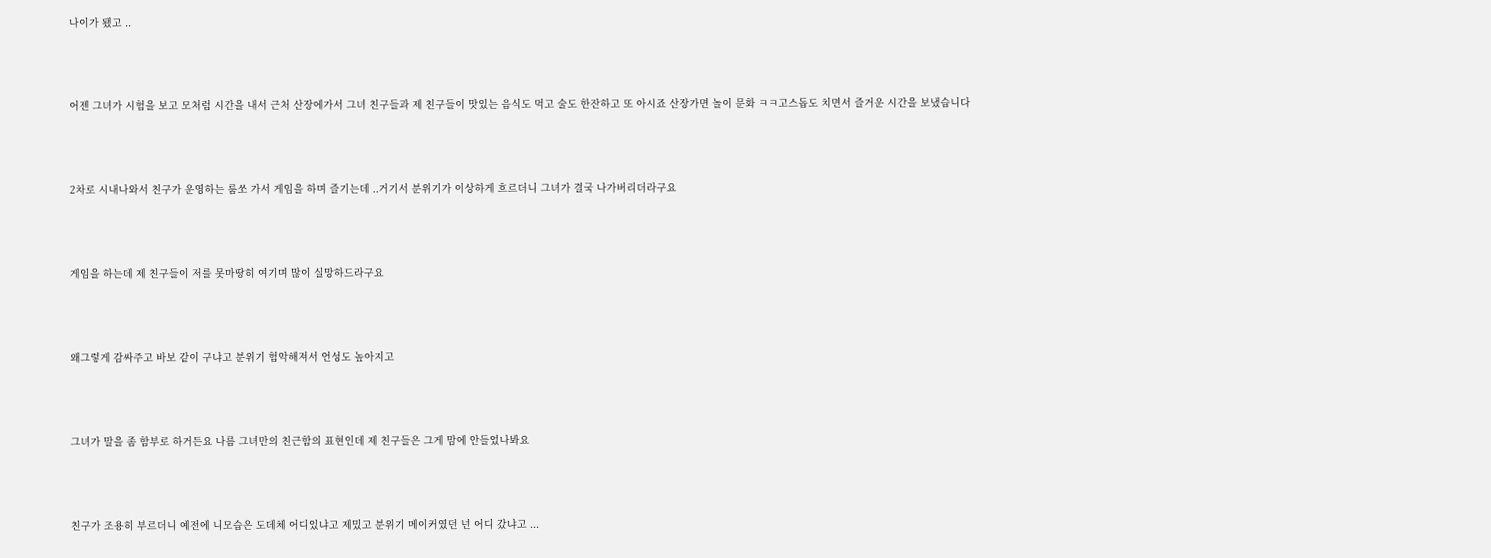나이가 됐고 ..



어젠 그녀가 시험을 보고 모처럼 시간을 내서 근처 산장에가서 그녀 친구들과 제 친구들이 맛있는 음식도 먹고 술도 한잔하고 또 아시죠 산장가면 놀이 문화 ㅋㅋ고스돕도 치면서 즐거운 시간을 보냈습니다



2차로 시내나와서 친구가 운영하는 룸쏘 가서 게임을 하며 즐기는데 ..거기서 분위기가 이상하게 흐르더니 그녀가 결국 나가버리더라구요



게임을 하는데 제 친구들이 저를 못마땅히 여기며 많이 실망하드라구요



왜그렇게 감싸주고 바보 같이 구냐고 분위기 험악해져서 언성도 높아지고



그녀가 말을 좀 함부로 하거든요 나름 그녀만의 친근함의 표현인데 제 친구들은 그게 맘에 안들었나봐요



친구가 조용히 부르더니 예전에 니모습은 도데체 어디있냐고 제밌고 분위기 메이커였던 넌 어디 갔냐고 ...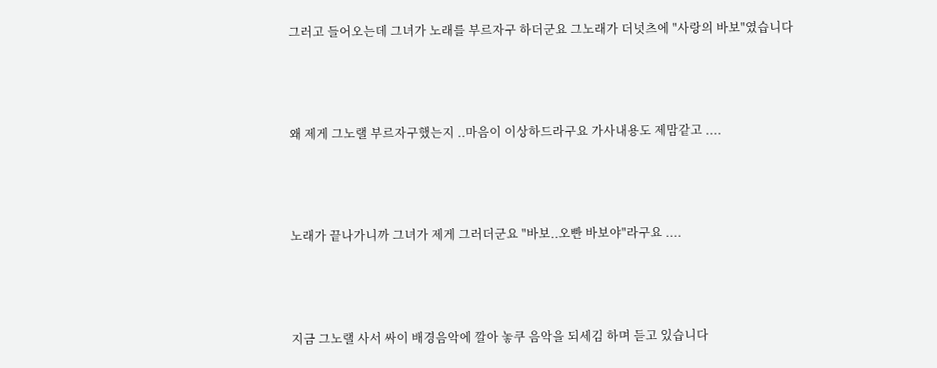그러고 들어오는데 그녀가 노래를 부르자구 하더군요 그노래가 더넛츠에 "사랑의 바보"였습니다



왜 제게 그노랠 부르자구했는지 ..마음이 이상하드라구요 가사내용도 제맘같고 ....



노래가 끝나가니까 그녀가 제게 그러더군요 "바보..오빤 바보야"라구요 ....



지금 그노랠 사서 싸이 배경음악에 깔아 놓쿠 음악을 되세김 하며 듣고 있습니다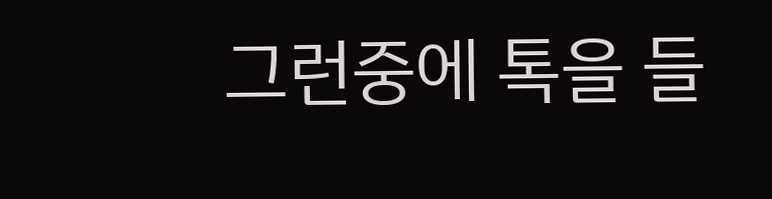그런중에 톡을 들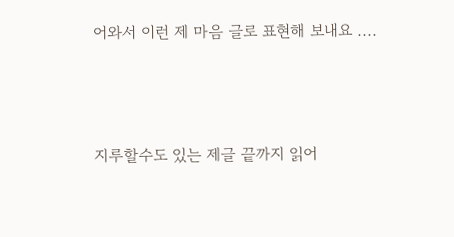어와서 이런 제 마음 글로 표현해 보내요 ....



지루할수도 있는 제글 끝까지 읽어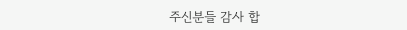주신분들 감사 합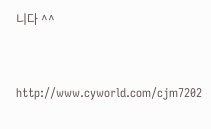니다 ^^



http://www.cyworld.com/cjm7202